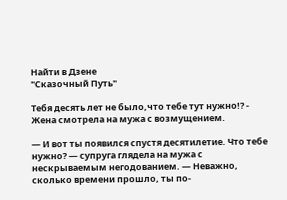Найти в Дзене
"Сказочный Путь"

Тебя десять лет не было,что тебе тут нужно!? - Жена смотрела на мужа с возмущением.

— И вот ты появился спустя десятилетие. Что тебе нужно? — супруга глядела на мужа с нескрываемым негодованием. — Неважно, сколько времени прошло, ты по-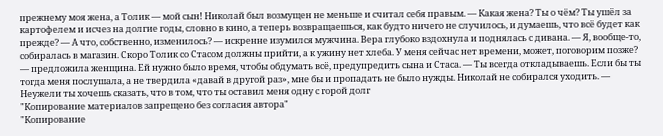прежнему моя жена, а Толик — мой сын! Николай был возмущен не меньше и считал себя правым. — Какая жена? Ты о чём? Ты ушёл за картофелем и исчез на долгие годы, словно в кино, а теперь возвращаешься, как будто ничего не случилось, и думаешь, что всё будет как прежде? — А что, собственно, изменилось? — искренне изумился мужчина. Вера глубоко вздохнула и поднялась с дивана. — Я, вообще-то, собиралась в магазин. Скоро Толик со Стасом должны прийти, а к ужину нет хлеба. У меня сейчас нет времени, может, поговорим позже? — предложила женщина. Ей нужно было время, чтобы обдумать всё, предупредить сына и Стаса. — Ты всегда откладываешь. Если бы ты тогда меня послушала, а не твердила «давай в другой раз», мне бы и пропадать не было нужды. Николай не собирался уходить. — Неужели ты хочешь сказать, что в том, что ты оставил меня одну с горой долг
"Копирование материалов запрещено без согласия автора"
"Копирование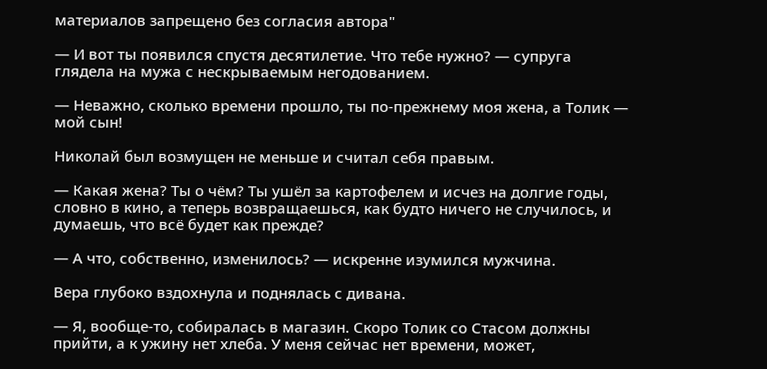материалов запрещено без согласия автора"

— И вот ты появился спустя десятилетие. Что тебе нужно? — супруга глядела на мужа с нескрываемым негодованием.

— Неважно, сколько времени прошло, ты по-прежнему моя жена, а Толик — мой сын!

Николай был возмущен не меньше и считал себя правым.

— Какая жена? Ты о чём? Ты ушёл за картофелем и исчез на долгие годы, словно в кино, а теперь возвращаешься, как будто ничего не случилось, и думаешь, что всё будет как прежде?

— А что, собственно, изменилось? — искренне изумился мужчина.

Вера глубоко вздохнула и поднялась с дивана.

— Я, вообще-то, собиралась в магазин. Скоро Толик со Стасом должны прийти, а к ужину нет хлеба. У меня сейчас нет времени, может,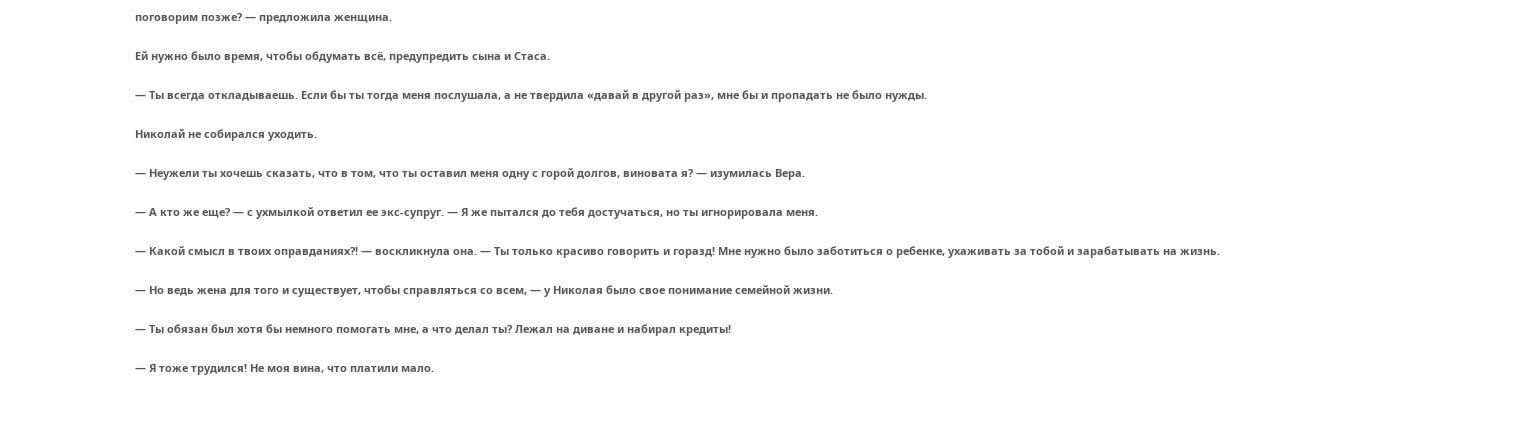поговорим позже? — предложила женщина.

Ей нужно было время, чтобы обдумать всё, предупредить сына и Стаса.

— Ты всегда откладываешь. Если бы ты тогда меня послушала, а не твердила «давай в другой раз», мне бы и пропадать не было нужды.

Николай не собирался уходить.

— Неужели ты хочешь сказать, что в том, что ты оставил меня одну с горой долгов, виновата я? — изумилась Вера.

— А кто же еще? — с ухмылкой ответил ее экс-супруг. — Я же пытался до тебя достучаться, но ты игнорировала меня.

— Какой смысл в твоих оправданиях?! — воскликнула она. — Ты только красиво говорить и горазд! Мне нужно было заботиться о ребенке, ухаживать за тобой и зарабатывать на жизнь.

— Но ведь жена для того и существует, чтобы справляться со всем, — у Николая было свое понимание семейной жизни.

— Ты обязан был хотя бы немного помогать мне, а что делал ты? Лежал на диване и набирал кредиты!

— Я тоже трудился! Не моя вина, что платили мало.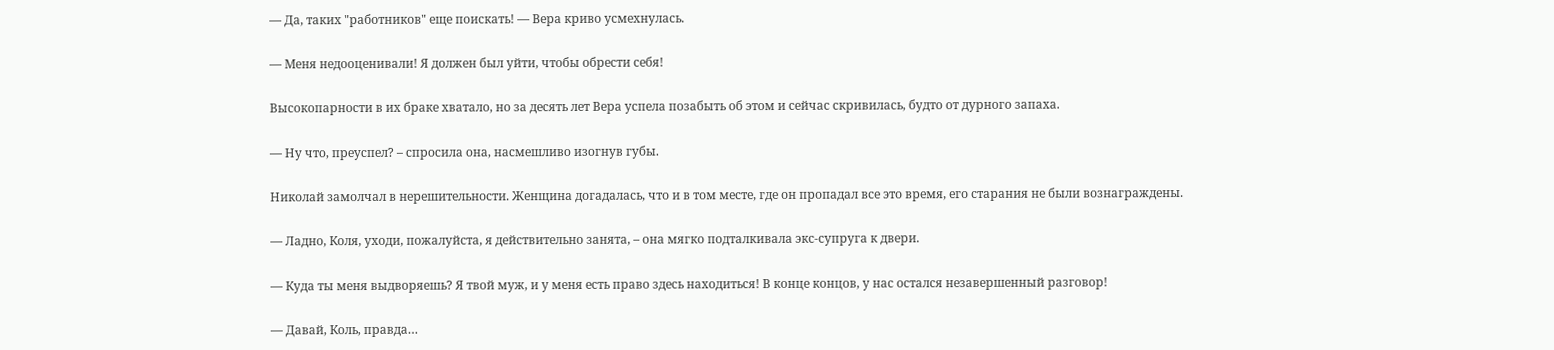— Да, таких "работников" еще поискать! — Вера криво усмехнулась.

— Меня недооценивали! Я должен был уйти, чтобы обрести себя!

Высокопарности в их браке хватало, но за десять лет Вера успела позабыть об этом и сейчас скривилась, будто от дурного запаха.

— Ну что, преуспел? – спросила она, насмешливо изогнув губы.

Николай замолчал в нерешительности. Женщина догадалась, что и в том месте, где он пропадал все это время, его старания не были вознаграждены.

— Ладно, Коля, уходи, пожалуйста, я действительно занята, – она мягко подталкивала экс-супруга к двери.

— Куда ты меня выдворяешь? Я твой муж, и у меня есть право здесь находиться! В конце концов, у нас остался незавершенный разговор!

— Давай, Коль, правда…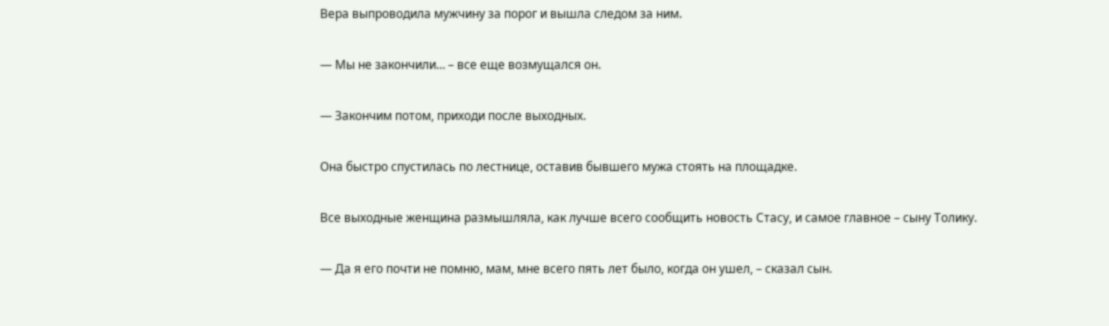Вера выпроводила мужчину за порог и вышла следом за ним.

— Мы не закончили… – все еще возмущался он.

— Закончим потом, приходи после выходных.

Она быстро спустилась по лестнице, оставив бывшего мужа стоять на площадке.

Все выходные женщина размышляла, как лучше всего сообщить новость Стасу, и самое главное – сыну Толику.

— Да я его почти не помню, мам, мне всего пять лет было, когда он ушел, – сказал сын.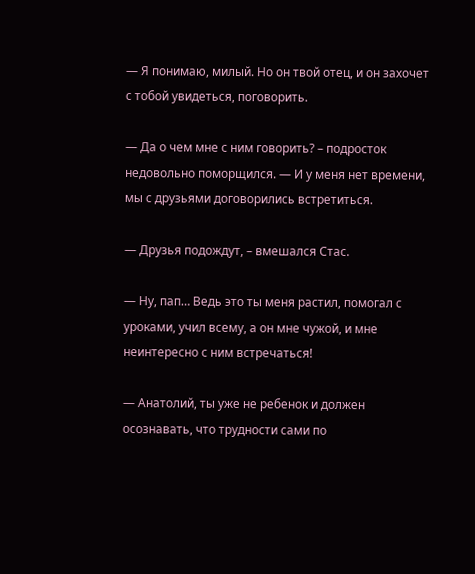— Я понимаю, милый. Но он твой отец, и он захочет с тобой увидеться, поговорить.

— Да о чем мне с ним говорить? – подросток недовольно поморщился. — И у меня нет времени, мы с друзьями договорились встретиться.

— Друзья подождут, – вмешался Стас.

— Ну, пап… Ведь это ты меня растил, помогал с уроками, учил всему, а он мне чужой, и мне неинтересно с ним встречаться!

— Анатолий, ты уже не ребенок и должен осознавать, что трудности сами по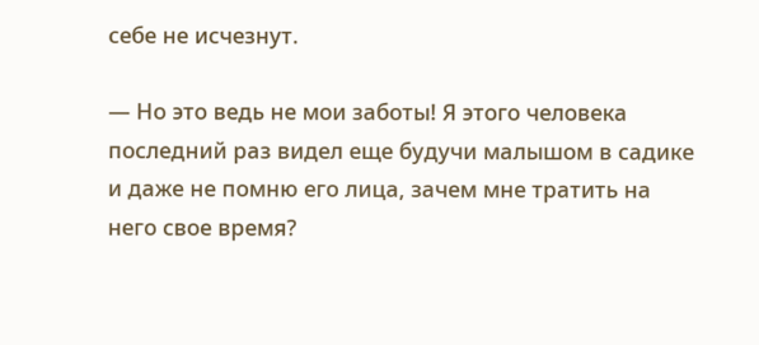себе не исчезнут.

— Но это ведь не мои заботы! Я этого человека последний раз видел еще будучи малышом в садике и даже не помню его лица, зачем мне тратить на него свое время?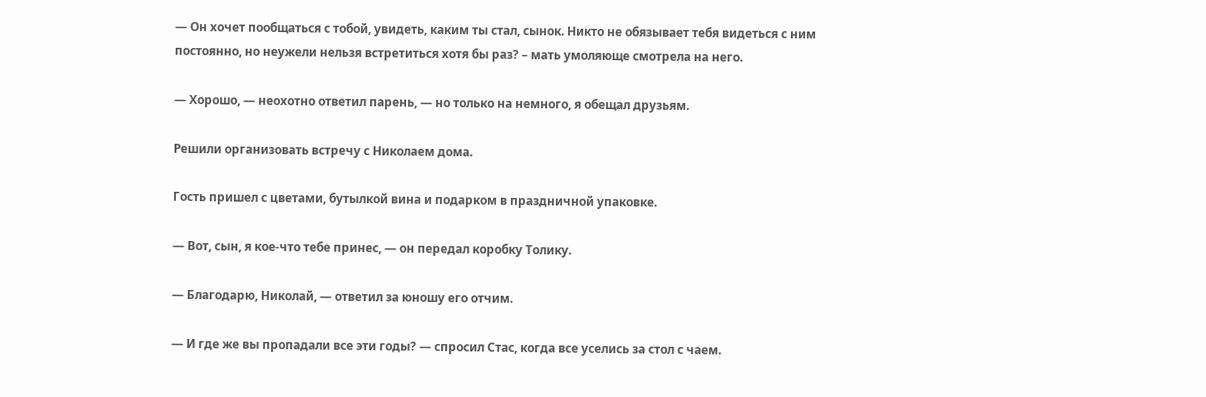— Он хочет пообщаться с тобой, увидеть, каким ты стал, сынок. Никто не обязывает тебя видеться с ним постоянно, но неужели нельзя встретиться хотя бы раз? – мать умоляюще смотрела на него.

— Хорошо, — неохотно ответил парень, — но только на немного, я обещал друзьям.

Решили организовать встречу с Николаем дома.

Гость пришел с цветами, бутылкой вина и подарком в праздничной упаковке.

— Вот, сын, я кое-что тебе принес, — он передал коробку Толику.

— Благодарю, Николай, — ответил за юношу его отчим.

— И где же вы пропадали все эти годы? — спросил Стас, когда все уселись за стол с чаем.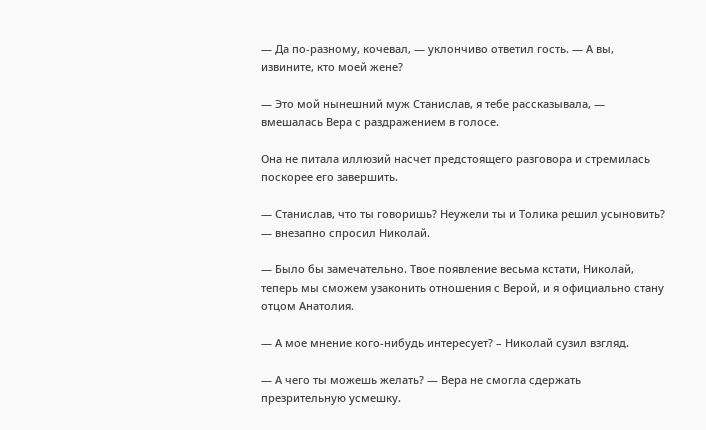— Да по-разному, кочевал, — уклончиво ответил гость. — А вы, извините, кто моей жене?

— Это мой нынешний муж Станислав, я тебе рассказывала, — вмешалась Вера с раздражением в голосе.

Она не питала иллюзий насчет предстоящего разговора и стремилась поскорее его завершить.

— Станислав, что ты говоришь? Неужели ты и Толика решил усыновить? — внезапно спросил Николай.

— Было бы замечательно. Твое появление весьма кстати, Николай, теперь мы сможем узаконить отношения с Верой, и я официально стану отцом Анатолия.

— А мое мнение кого-нибудь интересует? – Николай сузил взгляд.

— А чего ты можешь желать? — Вера не смогла сдержать презрительную усмешку.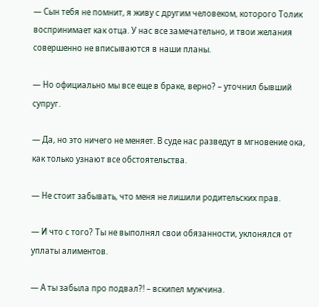— Сын тебя не помнит, я живу с другим человеком, которого Толик воспринимает как отца. У нас все замечательно, и твои желания совершенно не вписываются в наши планы.

— Но официально мы все еще в браке, верно? – уточнил бывший супруг.

— Да, но это ничего не меняет. В суде нас разведут в мгновение ока, как только узнают все обстоятельства.

— Не стоит забывать, что меня не лишили родительских прав.

— И что с того? Ты не выполнял свои обязанности, уклонялся от уплаты алиментов.

— А ты забыла про подвал?! – вскипел мужчина.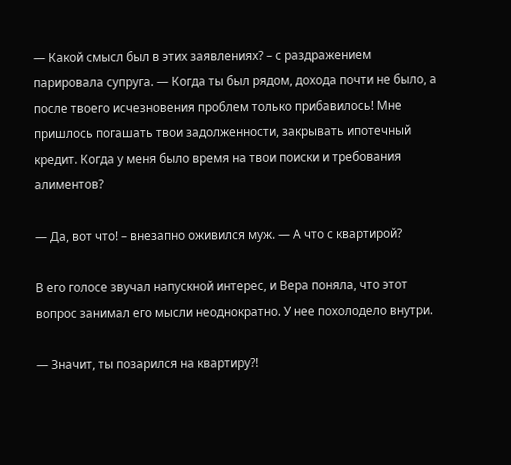— Какой смысл был в этих заявлениях? – с раздражением парировала супруга. — Когда ты был рядом, дохода почти не было, а после твоего исчезновения проблем только прибавилось! Мне пришлось погашать твои задолженности, закрывать ипотечный кредит. Когда у меня было время на твои поиски и требования алиментов?

— Да, вот что! – внезапно оживился муж. — А что с квартирой?

В его голосе звучал напускной интерес, и Вера поняла, что этот вопрос занимал его мысли неоднократно. У нее похолодело внутри.

— Значит, ты позарился на квартиру?!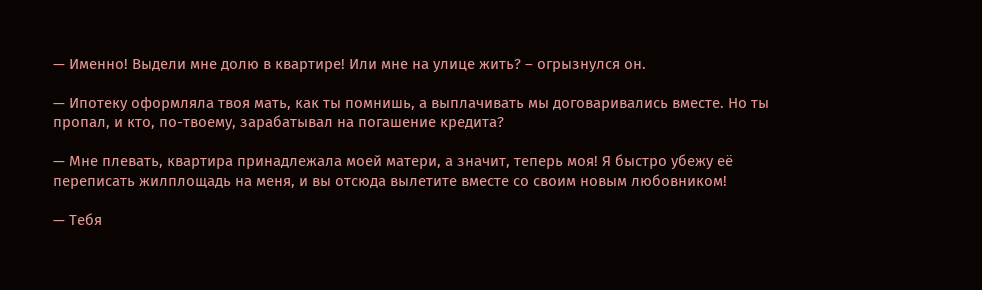— Именно! Выдели мне долю в квартире! Или мне на улице жить? – огрызнулся он.

— Ипотеку оформляла твоя мать, как ты помнишь, а выплачивать мы договаривались вместе. Но ты пропал, и кто, по-твоему, зарабатывал на погашение кредита?

— Мне плевать, квартира принадлежала моей матери, а значит, теперь моя! Я быстро убежу её переписать жилплощадь на меня, и вы отсюда вылетите вместе со своим новым любовником!

— Тебя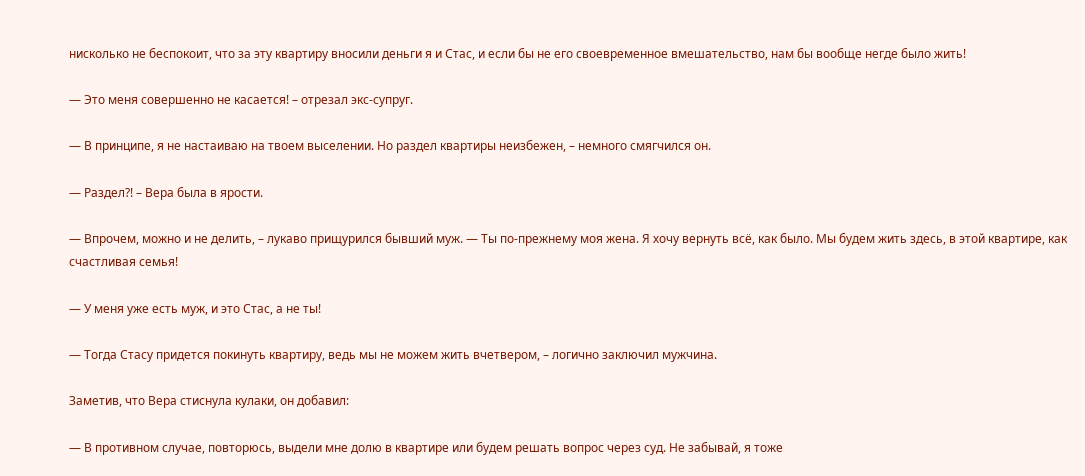нисколько не беспокоит, что за эту квартиру вносили деньги я и Стас, и если бы не его своевременное вмешательство, нам бы вообще негде было жить!

— Это меня совершенно не касается! – отрезал экс-супруг.

— В принципе, я не настаиваю на твоем выселении. Но раздел квартиры неизбежен, – немного смягчился он.

— Раздел?! – Вера была в ярости.

— Впрочем, можно и не делить, – лукаво прищурился бывший муж. — Ты по-прежнему моя жена. Я хочу вернуть всё, как было. Мы будем жить здесь, в этой квартире, как счастливая семья!

— У меня уже есть муж, и это Стас, а не ты!

— Тогда Стасу придется покинуть квартиру, ведь мы не можем жить вчетвером, – логично заключил мужчина.

Заметив, что Вера стиснула кулаки, он добавил:

— В противном случае, повторюсь, выдели мне долю в квартире или будем решать вопрос через суд. Не забывай, я тоже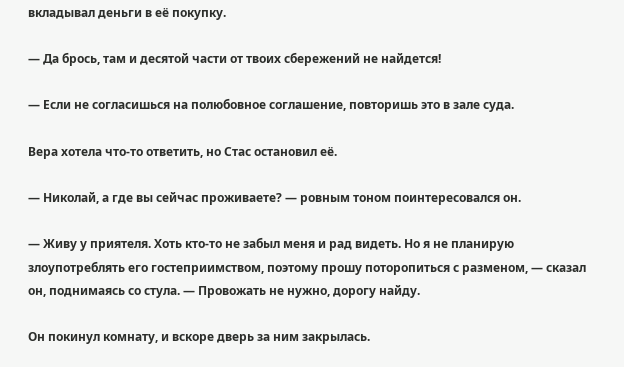вкладывал деньги в её покупку.

— Да брось, там и десятой части от твоих сбережений не найдется!

— Если не согласишься на полюбовное соглашение, повторишь это в зале суда.

Вера хотела что-то ответить, но Стас остановил её.

— Николай, а где вы сейчас проживаете? — ровным тоном поинтересовался он.

— Живу у приятеля. Хоть кто-то не забыл меня и рад видеть. Но я не планирую злоупотреблять его гостеприимством, поэтому прошу поторопиться с разменом, — сказал он, поднимаясь со стула. — Провожать не нужно, дорогу найду.

Он покинул комнату, и вскоре дверь за ним закрылась.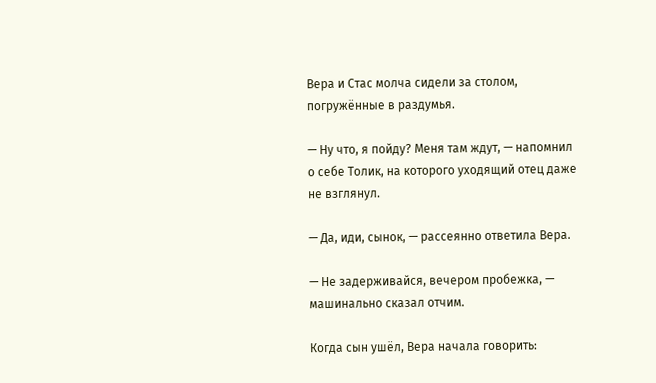Вера и Стас молча сидели за столом, погружённые в раздумья.

— Ну что, я пойду? Меня там ждут, — напомнил о себе Толик, на которого уходящий отец даже не взглянул.

— Да, иди, сынок, — рассеянно ответила Вера.

— Не задерживайся, вечером пробежка, — машинально сказал отчим.

Когда сын ушёл, Вера начала говорить: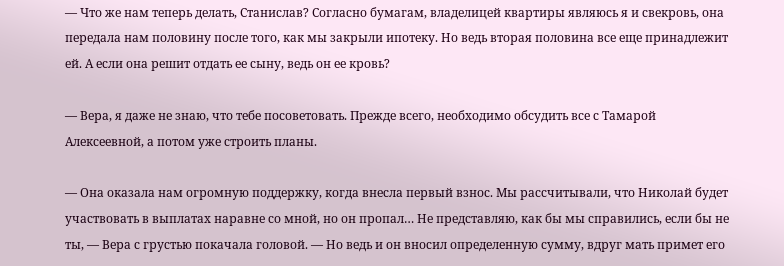— Что же нам теперь делать, Станислав? Согласно бумагам, владелицей квартиры являюсь я и свекровь, она передала нам половину после того, как мы закрыли ипотеку. Но ведь вторая половина все еще принадлежит ей. А если она решит отдать ее сыну, ведь он ее кровь?

— Вера, я даже не знаю, что тебе посоветовать. Прежде всего, необходимо обсудить все с Тамарой Алексеевной, а потом уже строить планы.

— Она оказала нам огромную поддержку, когда внесла первый взнос. Мы рассчитывали, что Николай будет участвовать в выплатах наравне со мной, но он пропал… Не представляю, как бы мы справились, если бы не ты, — Вера с грустью покачала головой. — Но ведь и он вносил определенную сумму, вдруг мать примет его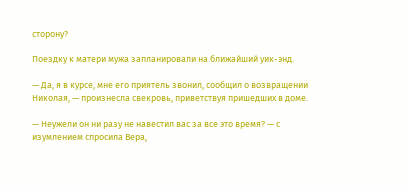сторону?

Поездку к матери мужа запланировали на ближайший уик-энд.

— Да, я в курсе, мне его приятель звонил, сообщил о возвращении Николая, — произнесла свекровь, приветствуя пришедших в доме.

— Неужели он ни разу не навестил вас за все это время? — с изумлением спросила Вера,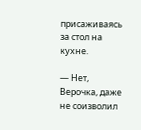присаживаясь за стол на кухне.

— Нет, Верочка, даже не соизволил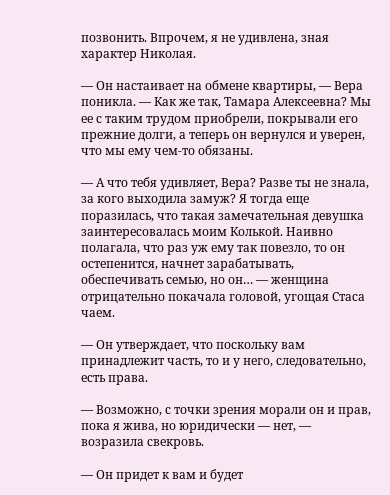позвонить. Впрочем, я не удивлена, зная характер Николая.

— Он настаивает на обмене квартиры, — Вера поникла. — Как же так, Тамара Алексеевна? Мы ее с таким трудом приобрели, покрывали его прежние долги, а теперь он вернулся и уверен, что мы ему чем-то обязаны.

— А что тебя удивляет, Вера? Разве ты не знала, за кого выходила замуж? Я тогда еще поразилась, что такая замечательная девушка заинтересовалась моим Колькой. Наивно полагала, что раз уж ему так повезло, то он остепенится, начнет зарабатывать, обеспечивать семью, но он… — женщина отрицательно покачала головой, угощая Стаса чаем.

— Он утверждает, что поскольку вам принадлежит часть, то и у него, следовательно, есть права.

— Возможно, с точки зрения морали он и прав, пока я жива, но юридически — нет, — возразила свекровь.

— Он придет к вам и будет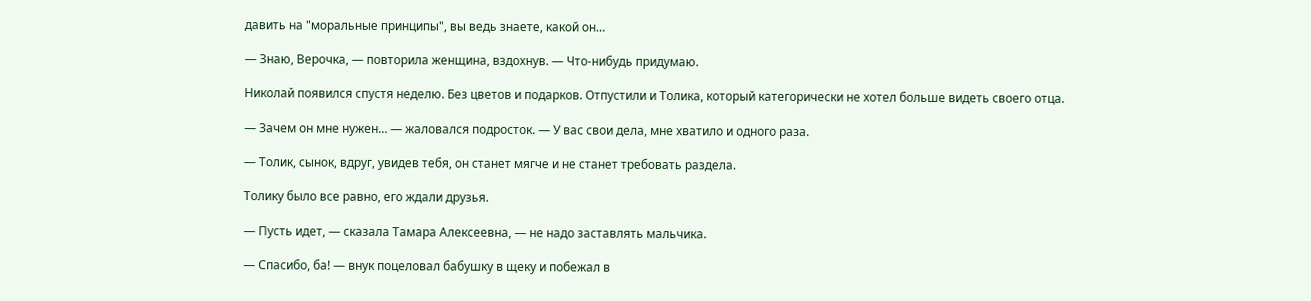давить на "моральные принципы", вы ведь знаете, какой он…

— Знаю, Верочка, — повторила женщина, вздохнув. — Что-нибудь придумаю.

Николай появился спустя неделю. Без цветов и подарков. Отпустили и Толика, который категорически не хотел больше видеть своего отца.

— Зачем он мне нужен… — жаловался подросток. — У вас свои дела, мне хватило и одного раза.

— Толик, сынок, вдруг, увидев тебя, он станет мягче и не станет требовать раздела.

Толику было все равно, его ждали друзья.

— Пусть идет, — сказала Тамара Алексеевна, — не надо заставлять мальчика.

— Спасибо, ба! — внук поцеловал бабушку в щеку и побежал в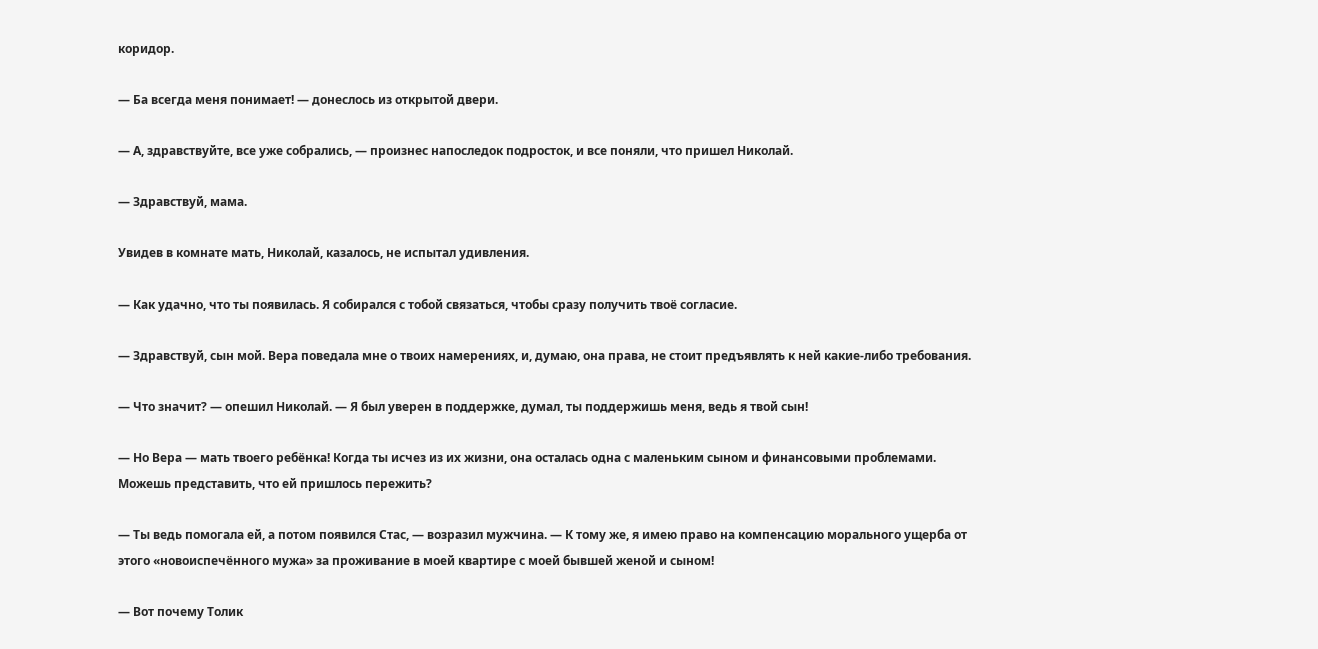коридор.

— Ба всегда меня понимает! — донеслось из открытой двери.

— А, здравствуйте, все уже собрались, — произнес напоследок подросток, и все поняли, что пришел Николай.

— Здравствуй, мама.

Увидев в комнате мать, Николай, казалось, не испытал удивления.

— Как удачно, что ты появилась. Я собирался с тобой связаться, чтобы сразу получить твоё согласие.

— Здравствуй, сын мой. Вера поведала мне о твоих намерениях, и, думаю, она права, не стоит предъявлять к ней какие-либо требования.

— Что значит? — опешил Николай. — Я был уверен в поддержке, думал, ты поддержишь меня, ведь я твой сын!

— Но Вера — мать твоего ребёнка! Когда ты исчез из их жизни, она осталась одна с маленьким сыном и финансовыми проблемами. Можешь представить, что ей пришлось пережить?

— Ты ведь помогала ей, а потом появился Стас, — возразил мужчина. — К тому же, я имею право на компенсацию морального ущерба от этого «новоиспечённого мужа» за проживание в моей квартире с моей бывшей женой и сыном!

— Вот почему Толик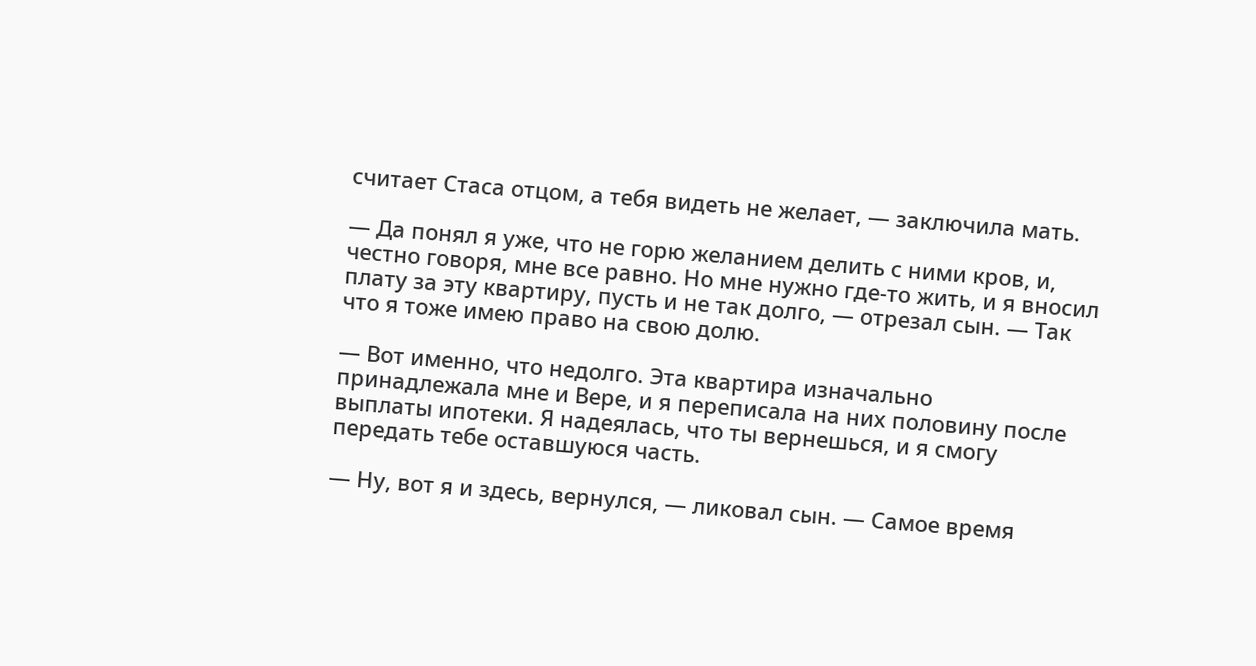считает Стаса отцом, а тебя видеть не желает, — заключила мать.

— Да понял я уже, что не горю желанием делить с ними кров, и, честно говоря, мне все равно. Но мне нужно где-то жить, и я вносил плату за эту квартиру, пусть и не так долго, — отрезал сын. — Так что я тоже имею право на свою долю.

— Вот именно, что недолго. Эта квартира изначально принадлежала мне и Вере, и я переписала на них половину после выплаты ипотеки. Я надеялась, что ты вернешься, и я смогу передать тебе оставшуюся часть.

— Ну, вот я и здесь, вернулся, — ликовал сын. — Самое время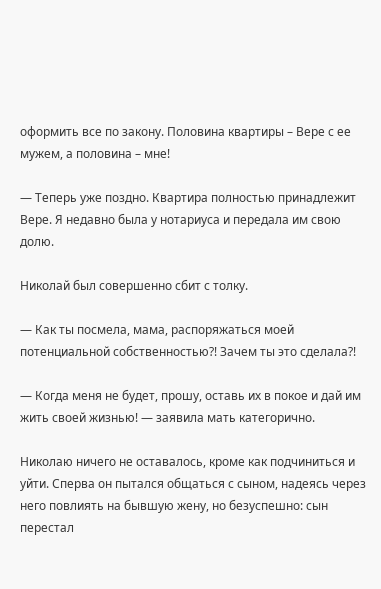оформить все по закону. Половина квартиры – Вере с ее мужем, а половина – мне!

— Теперь уже поздно. Квартира полностью принадлежит Вере. Я недавно была у нотариуса и передала им свою долю.

Николай был совершенно сбит с толку.

— Как ты посмела, мама, распоряжаться моей потенциальной собственностью?! Зачем ты это сделала?!

— Когда меня не будет, прошу, оставь их в покое и дай им жить своей жизнью! — заявила мать категорично.

Николаю ничего не оставалось, кроме как подчиниться и уйти. Сперва он пытался общаться с сыном, надеясь через него повлиять на бывшую жену, но безуспешно: сын перестал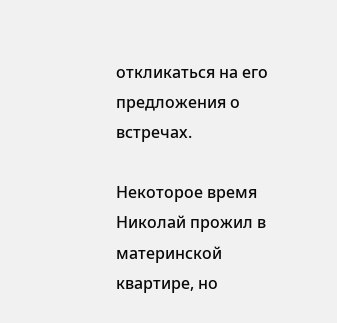откликаться на его предложения о встречах.

Некоторое время Николай прожил в материнской квартире, но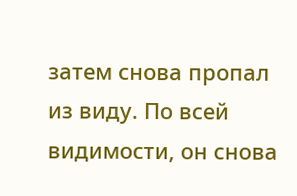затем снова пропал из виду. По всей видимости, он снова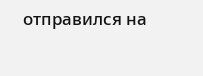отправился на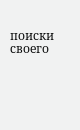поиски своего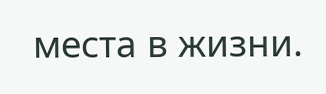места в жизни.